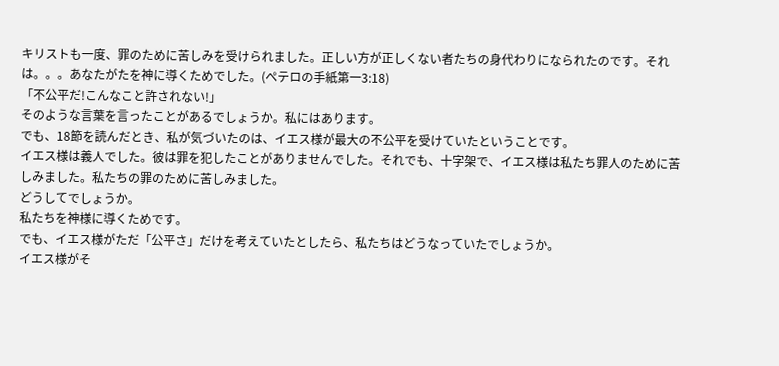キリストも一度、罪のために苦しみを受けられました。正しい方が正しくない者たちの身代わりになられたのです。それは。。。あなたがたを神に導くためでした。(ぺテロの手紙第一3:18)
「不公平だ!こんなこと許されない!」
そのような言葉を言ったことがあるでしょうか。私にはあります。
でも、18節を読んだとき、私が気づいたのは、イエス様が最大の不公平を受けていたということです。
イエス様は義人でした。彼は罪を犯したことがありませんでした。それでも、十字架で、イエス様は私たち罪人のために苦しみました。私たちの罪のために苦しみました。
どうしてでしょうか。
私たちを神様に導くためです。
でも、イエス様がただ「公平さ」だけを考えていたとしたら、私たちはどうなっていたでしょうか。
イエス様がそ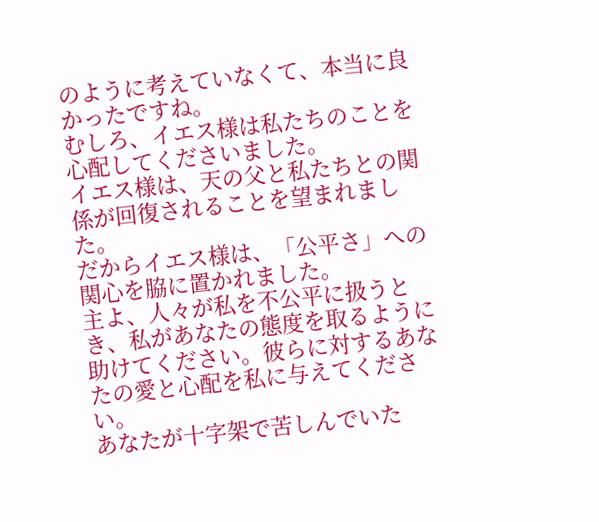のように考えていなくて、本当に良かったですね。
むしろ、イエス様は私たちのことを心配してくださいました。
イエス様は、天の父と私たちとの関係が回復されることを望まれました。
だからイエス様は、「公平さ」への関心を脇に置かれました。
主よ、人々が私を不公平に扱うとき、私があなたの態度を取るように助けてください。彼らに対するあなたの愛と心配を私に与えてください。
あなたが十字架で苦しんでいた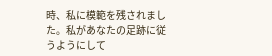時、私に模範を残されました。私があなたの足跡に従うようにして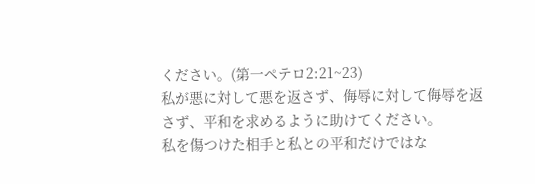ください。(第一ペテロ2:21~23)
私が悪に対して悪を返さず、侮辱に対して侮辱を返さず、平和を求めるように助けてください。
私を傷つけた相手と私との平和だけではな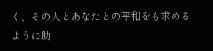く、その人とあなたとの平和をも求めるように助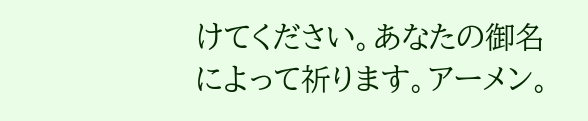けてください。あなたの御名によって祈ります。アーメン。